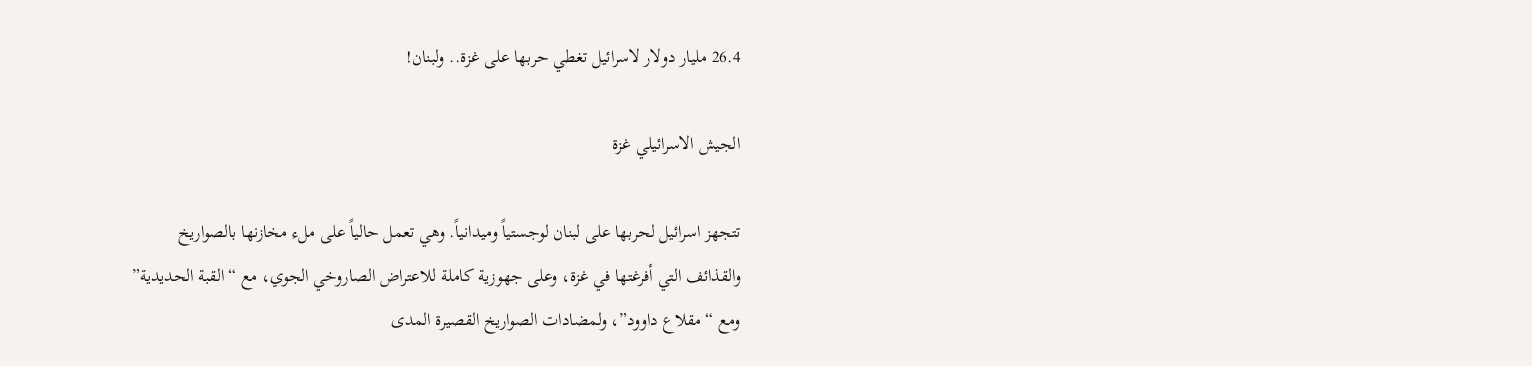26.4 مليار دولار لاسرائيل تغطي حربها على غزة.. ولبنان!

الجيش الاسرائيلي غزة

تتجهز اسرائيل لحربها على لبنان لوجستياً وميدانياً. وهي تعمل حالياً على ملء مخازنها بالصواريخ والقذائف التي أفرغتها في غزة، وعلى جهوزية كاملة للاعتراض الصاروخي الجوي، مع “القبة الحديدية” ومع “مقلاع داوود”، ولمضادات الصواريخ القصيرة المدى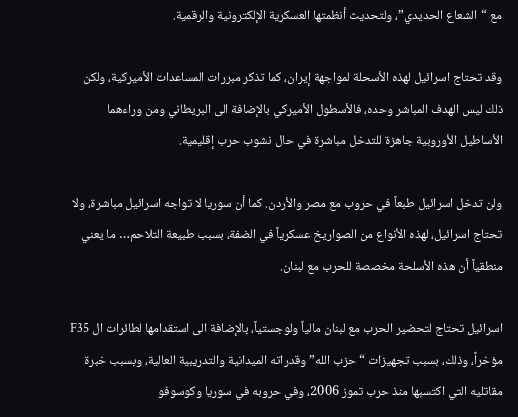مع “الشعاع الحديدي”، ولتحديث أنظمتها العسكرية الإلكترونية والرقمية.

وقد تحتاج اسرائيل لهذه الأسحلة لمواجهة إيران، كما تذكر مبررات المساعدات الأميركية، ولكن ذلك ليس الهدف المباشر وحده، فالأسطول الأميركي بالإضافة الى البريطاني ومن وراءهما الأساطيل الأوروبية جاهزة للتدخل مباشرة في حال نشوب حرب إقليمية.

ولن تدخل اسرائيل طبعاً في حروب مع مصر والأردن. كما أن سوريا لا تواجه اسرائيل مباشرة، ولا تحتاج اسرائيل، لهذه الأنواع من الصواريخ عسكرياً في الضفة، بسبب طبيعة التلاحم… ما يعني منطقياً أن هذه الأسلحة مخصصة للحرب مع لبنان.

اسرائيل تحتاج لتحضير الحرب مع لبنان مالياً ولوجستياً، بالإضافة الى استقدامها لطائرات ال F35 مؤخراً، وذلك، بسبب تجهيزات “حزب الله” وقدراته الميدانية والتدريبية العالية، وبسبب خبرة مقاتليه التي اكتسبها منذ حرب تموز 2006، وفي حروبه في سوريا وكوسوفو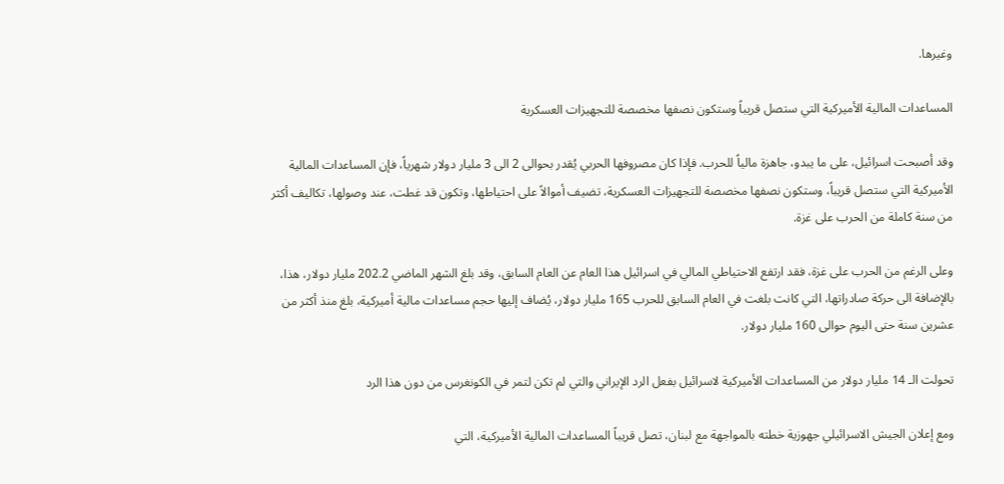وغيرها.

المساعدات المالية الأميركية التي ستصل قريباً وستكون نصفها مخصصة للتجهيزات العسكرية

وقد أصبحت اسرائيل، على ما يبدو، جاهزة مالياً للحرب. فإذا كان مصروفها الحربي يُقدر بحوالى 2 الى 3 مليار دولار شهرياً، فإن المساعدات المالية الأميركية التي ستصل قريباً، وستكون نصفها مخصصة للتجهيزات العسكرية، تضيف أموالاً على احتياطها، وتكون قد غطت، عند وصولها، تكاليف أكثر من سنة كاملة من الحرب على غزة.

وعلى الرغم من الحرب على غزة، فقد ارتفع الاحتياطي المالي في اسرائيل هذا العام عن العام السابق، وقد بلغ الشهر الماضي 202.2 مليار دولار، هذا، بالإضافة الى حركة صادراتها، التي كانت بلغت في العام السابق للحرب 165 مليار دولار، يُضاف إليها حجم مساعدات مالية أميركية، بلغ منذ أكثر من عشرين سنة حتى اليوم حوالى 160 مليار دولار.

تحولت الـ 14 مليار دولار من المساعدات الأميركية لاسرائيل بفعل الرد الإيراني والتي لم تكن لتمر في الكونغرس من دون هذا الرد

ومع إعلان الجيش الاسرائيلي جهوزية خطته بالمواجهة مع لبنان، تصل قريباً المساعدات المالية الأميركية، التي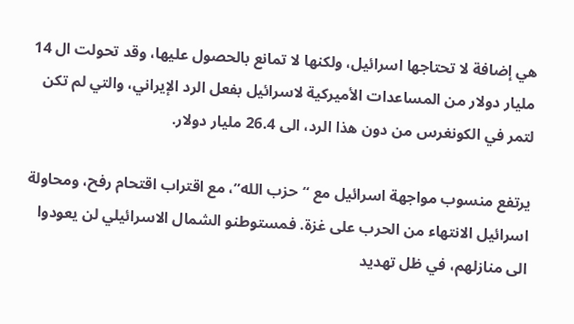هي إضافة لا تحتاجها اسرائيل، ولكنها لا تمانع بالحصول عليها، وقد تحولت ال 14 مليار دولار من المساعدات الأميركية لاسرائيل بفعل الرد الإيراني، والتي لم تكن لتمر في الكونغرس من دون هذا الرد، الى 26.4 مليار دولار.

يرتفع منسوب مواجهة اسرائيل مع “حزب الله”، مع اقتراب اقتحام رفح، ومحاولة اسرائيل الانتهاء من الحرب على غزة. فمستوطنو الشمال الاسرائيلي لن يعودوا الى منازلهم، في ظل تهديد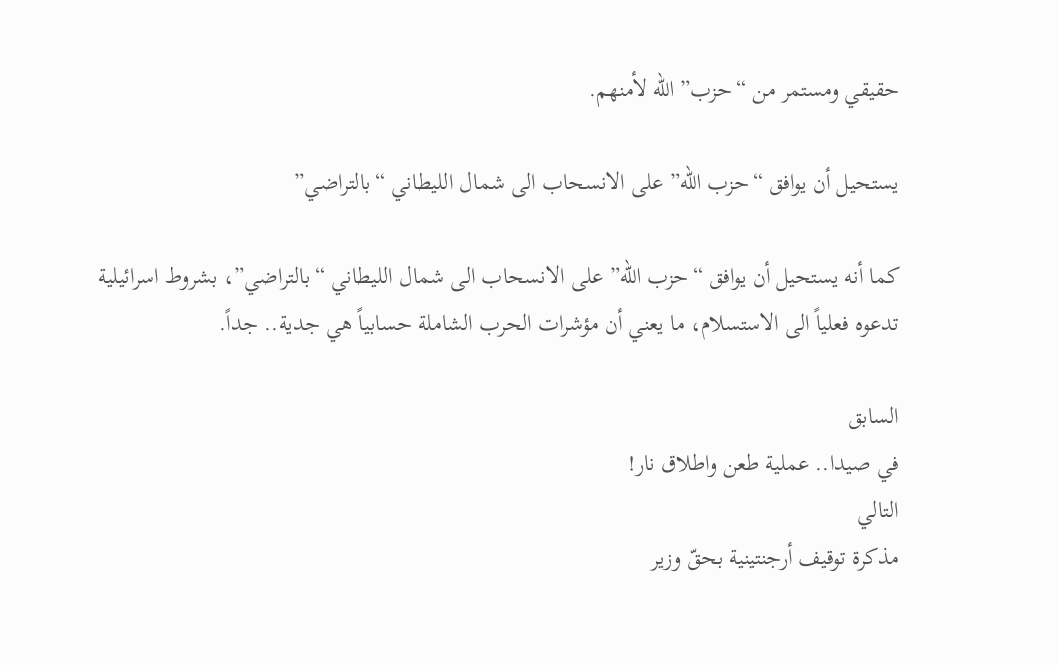حقيقي ومستمر من “حزب” الله لأمنهم.

يستحيل أن يوافق “حزب الله” على الانسحاب الى شمال الليطاني “بالتراضي”

كما أنه يستحيل أن يوافق “حزب الله” على الانسحاب الى شمال الليطاني “بالتراضي”، بشروط اسرائيلية تدعوه فعلياً الى الاستسلام، ما يعني أن مؤشرات الحرب الشاملة حسابياً هي جدية.. جداً.

السابق
في صيدا.. عملية طعن واطلاق نار!
التالي
مذكرة توقيف أرجنتينية بحقّ وزير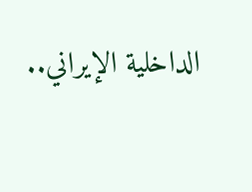الداخلية الإيراني..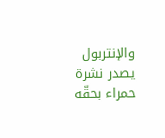والإنتربول يصدر نشرة حمراء بحقّه